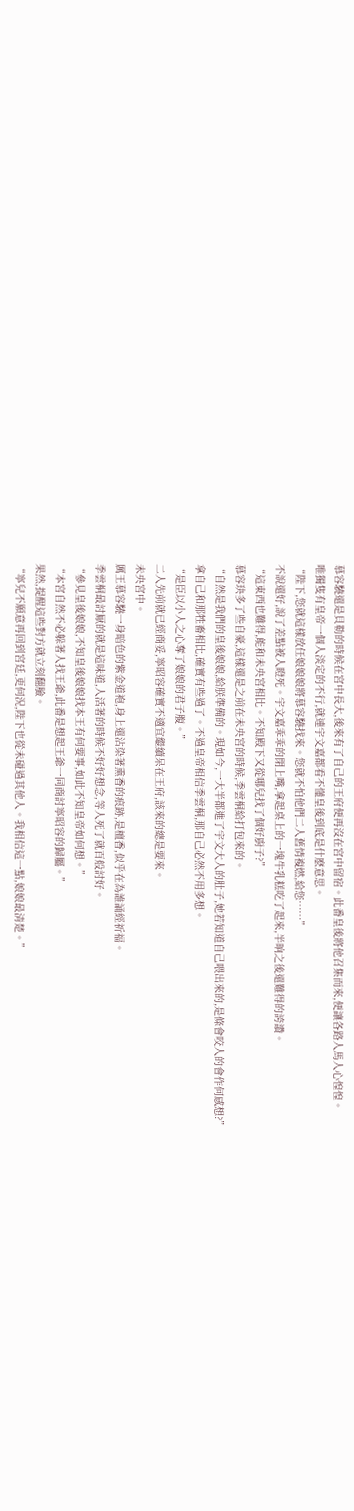慕容驍還是貝勒的時候在宮中長大,後來有了自己的王府便再沒在宮中留宿。此番皇後將他召集而來,便讓各路人馬人心惶惶。
唯獨隻有皇帝一個人淡定的不行,就連宇文嘉都看不懂皇後到底是什麽意思。
“陛下,您就這樣放任娘娘娘將慕容驍找來。您就不怕他們二人舊情複燃,給您……”
不說還好,說了差點被人瞪死。宇文嘉乖乖的閉上嘴,拿起桌上的一塊牛乳糕吃了起來,半晌之後還難得的誇讚。
“這東西也難得,能和未央宮相比。不知殿下又從哪兒找了個好廚子?”
慕容玦多了些自豪,這樣還是之前在未央宮的時候,季雲桐給打包來的。
“自然是我們的皇後娘娘,給朕準備的。現如今,一大半都進了宇文大人的肚子,她若知道自己喂出來的,是條會咬人的會作何感想?”
拿自己和那牲畜相比,確實有些過了。不過皇帝相信季雲桐,那自己必然不用多想。
“是臣以小人之心奪了娘娘的君子腹。”
二人先前就已經商妥,寧昭容確實不適宜繼續呆在王府,該來的總是要來。
未央宮中。
厲王慕容驍一身暗色的紫金道袍,身上還沾染著熏香的痕跡,是檀香,似乎在為誰誦經祈福。
季雲桐最討厭的就是這味道,人活著的時候不好好想念,等人死了就百般討好。
“參見皇後娘娘,不知皇後娘娘找本王有何要事,如此不知皇帝如何想。”
“本宮自然不必躲著人找王爺,此番是想起王爺一同商討寧昭容的歸屬。”
果然,提醒這些對方就立刻翻臉。
“寧兒不願意再回到宮廷,更何況,陛下也從未碰過其他人。我相信這一點,娘娘最清楚。”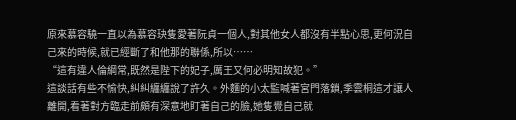原來慕容驍一直以為慕容玦隻愛著阮貞一個人,對其他女人都沒有半點心思,更何況自己來的時候,就已經斷了和他那的聯係,所以……
“這有違人倫綱常,既然是陛下的妃子,厲王又何必明知故犯。”
這談話有些不愉快,糾糾纏纏說了許久。外麵的小太監喊著宮門落鎖,季雲桐這才讓人離開,看著對方臨走前頗有深意地盯著自己的臉,她隻覺自己就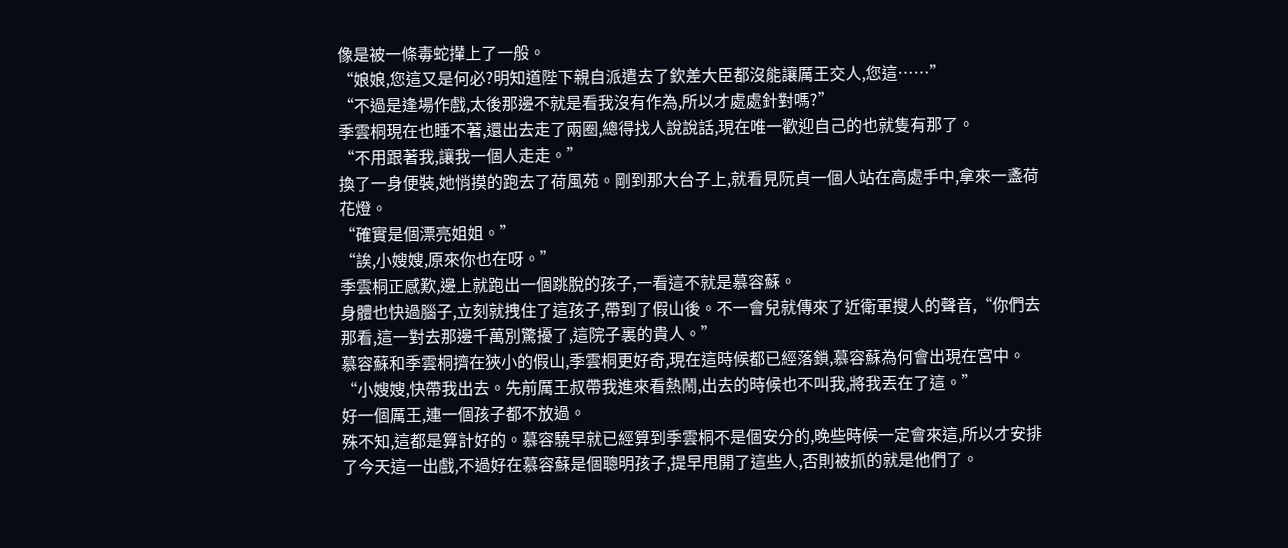像是被一條毒蛇攆上了一般。
“娘娘,您這又是何必?明知道陛下親自派遣去了欽差大臣都沒能讓厲王交人,您這……”
“不過是逢場作戲,太後那邊不就是看我沒有作為,所以才處處針對嗎?”
季雲桐現在也睡不著,還出去走了兩圈,總得找人說說話,現在唯一歡迎自己的也就隻有那了。
“不用跟著我,讓我一個人走走。”
換了一身便裝,她悄摸的跑去了荷風苑。剛到那大台子上,就看見阮貞一個人站在高處手中,拿來一盞荷花燈。
“確實是個漂亮姐姐。”
“誒,小嫂嫂,原來你也在呀。”
季雲桐正感歎,邊上就跑出一個跳脫的孩子,一看這不就是慕容蘇。
身體也快過腦子,立刻就拽住了這孩子,帶到了假山後。不一會兒就傳來了近衛軍搜人的聲音,“你們去那看,這一對去那邊千萬別驚擾了,這院子裏的貴人。”
慕容蘇和季雲桐擠在狹小的假山,季雲桐更好奇,現在這時候都已經落鎖,慕容蘇為何會出現在宮中。
“小嫂嫂,快帶我出去。先前厲王叔帶我進來看熱鬧,出去的時候也不叫我,將我丟在了這。”
好一個厲王,連一個孩子都不放過。
殊不知,這都是算計好的。慕容驍早就已經算到季雲桐不是個安分的,晚些時候一定會來這,所以才安排了今天這一出戲,不過好在慕容蘇是個聰明孩子,提早甩開了這些人,否則被抓的就是他們了。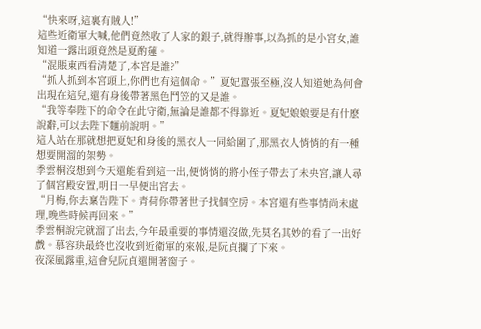“快來呀,這裏有賊人!”
這些近衛軍大喊,他們竟然收了人家的銀子,就得辦事,以為抓的是小宮女,誰知道一露出頭竟然是夏酌蓮。
“混賬東西看清楚了,本宮是誰?”
“抓人抓到本宮頭上,你們也有這個命。”夏妃囂張至極,沒人知道她為何會出現在這兒,還有身後帶著黑色鬥笠的又是誰。
“我等奉陛下的命令在此守衛,無論是誰都不得靠近。夏妃娘娘要是有什麽說辭,可以去陛下麵前說明。”
這人站在那就想把夏妃和身後的黑衣人一同給圍了,那黑衣人悄悄的有一種想要開溜的架勢。
季雲桐沒想到今天還能看到這一出,便悄悄的將小侄子帶去了未央宮,讓人尋了個宮殿安置,明日一早便出宮去。
“月梅,你去稟告陛下。青荷你帶著世子找個空房。本宮還有些事情尚未處理,晚些時候再回來。”
季雲桐說完就溜了出去,今年最重要的事情還沒做,先莫名其妙的看了一出好戲。慕容玦最終也沒收到近衛軍的來報,是阮貞攔了下來。
夜深風露重,這會兒阮貞還開著窗子。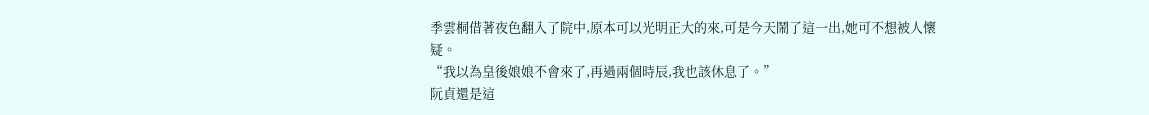季雲桐借著夜色翻入了院中,原本可以光明正大的來,可是今天鬧了這一出,她可不想被人懷疑。
“我以為皇後娘娘不會來了,再過兩個時辰,我也該休息了。”
阮貞還是這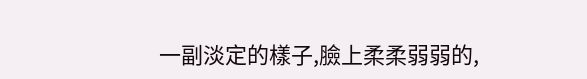一副淡定的樣子,臉上柔柔弱弱的,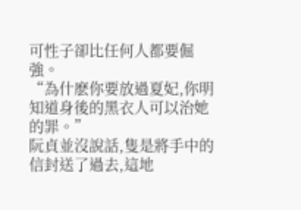可性子卻比任何人都要倔強。
“為什麽你要放過夏妃,你明知道身後的黑衣人可以治她的罪。”
阮貞並沒說話,隻是將手中的信封送了過去,這地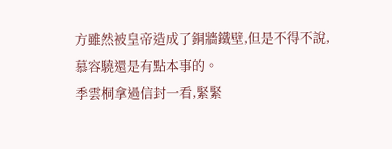方雖然被皇帝造成了銅牆鐵壁,但是不得不說,慕容驍還是有點本事的。
季雲桐拿過信封一看,緊緊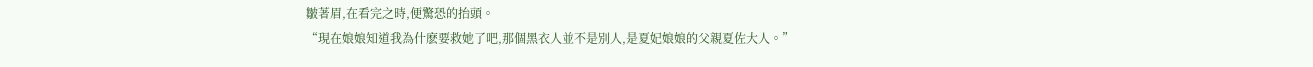皺著眉,在看完之時,便驚恐的抬頭。
“現在娘娘知道我為什麽要救她了吧,那個黑衣人並不是別人,是夏妃娘娘的父親夏佐大人。”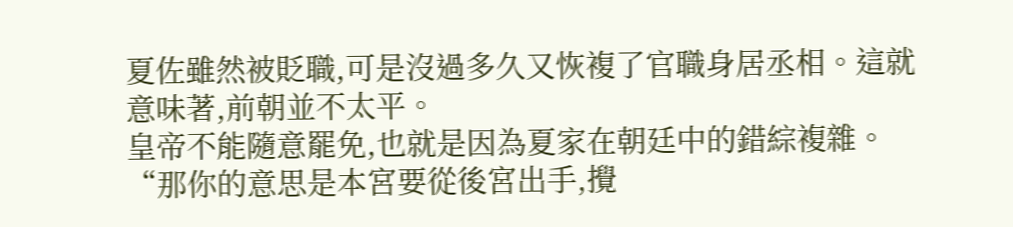夏佐雖然被貶職,可是沒過多久又恢複了官職身居丞相。這就意味著,前朝並不太平。
皇帝不能隨意罷免,也就是因為夏家在朝廷中的錯綜複雜。
“那你的意思是本宮要從後宮出手,攪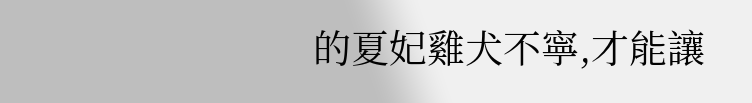的夏妃雞犬不寧,才能讓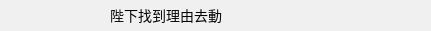陛下找到理由去動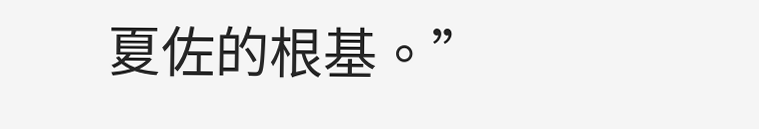夏佐的根基。”